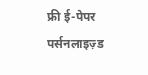फ्री ई-पेपर
पर्सनलाइज़्ड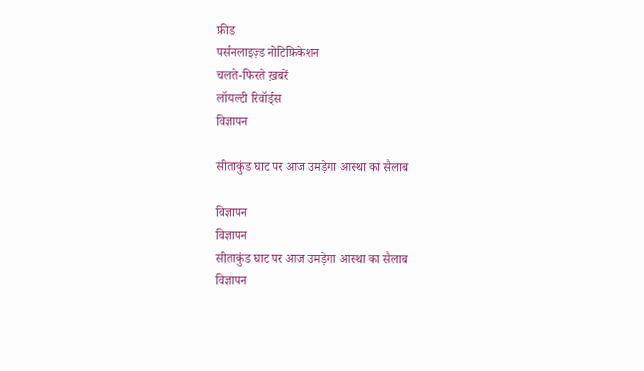फ़ीड
पर्सनलाइज़्ड नोटिफ़िकेशन
चलते-फिरते ख़बरें
लॉयल्टी रिवॉर्ड्स
विज्ञापन

सीताकुंड घाट पर आज उमड़ेगा आस्था का सैलाब

विज्ञापन
विज्ञापन
सीताकुंड घाट पर आज उमड़ेगा आस्था का सैलाब
विज्ञापन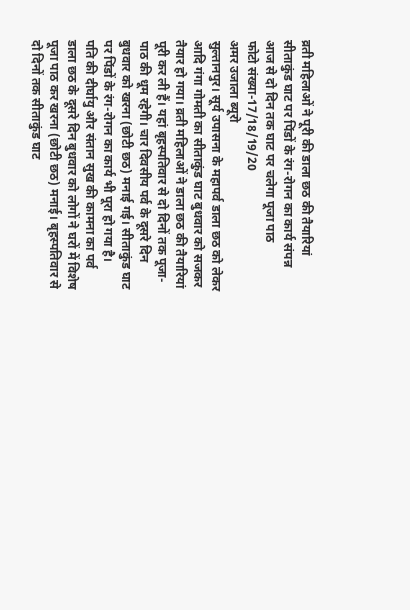व्रती महिलाओं ने पूरी की डाला छठ की तैयारियां
सीताकुंड घाट पर पिंडों के रंग-रोगन का कार्य संपन्न
आज से दो दिन तक घाट पर चलेगा पूजा पाठ
फोटो संख्या-17/18/19/20
अमर उजाला ब्यूरो
सुल्तानपुर। सूर्य उपासना के महापर्व डाला छठ को लेकर आदि गंगा गोमती का सीताकुंड घाट बुधवार को सजकर तैयार हो गया। व्रती महिलाओं ने डाला छठ की तैयारियां पूरी कर ली हैं। यहां बृहस्पतिवार से दो दिनों तक पूजा-पाठ की धूम रहेगी। चार दिवसीय पर्व के दूसरे दिन बुधवार को खरना (छोटी छठ) मनाई गई। सीताकुंड घाट पर पिंडों के रंग-रोगन का कार्य भी पूरा हो गया है।
पति की दीर्घायु और संतान सुख की कामना का पर्व डाला छठ के दूसरे दिन बुधवार को लोगों ने घरों में विशेष पूजा पाठ कर खरना (छोटी छठ) मनाई। बृहस्पतिवार से दो दिनों तक सीताकुंड घाट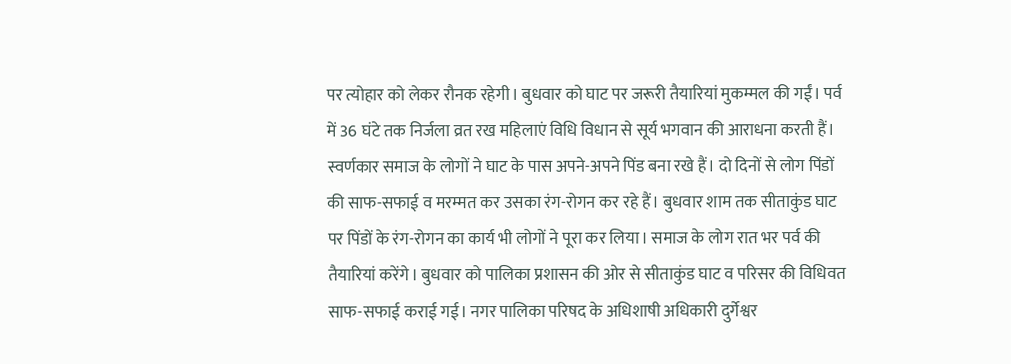पर त्योहार को लेकर रौनक रहेगी। बुधवार को घाट पर जरूरी तैयारियां मुकम्मल की गईं। पर्व में 36 घंटे तक निर्जला व्रत रख महिलाएं विधि विधान से सूर्य भगवान की आराधना करती हैं। स्वर्णकार समाज के लोगों ने घाट के पास अपने-अपने पिंड बना रखे हैं। दो दिनों से लोग पिंडों की साफ-सफाई व मरम्मत कर उसका रंग-रोगन कर रहे हैं। बुधवार शाम तक सीताकुंड घाट पर पिंडों के रंग-रोगन का कार्य भी लोगों ने पूरा कर लिया। समाज के लोग रात भर पर्व की तैयारियां करेंगे। बुधवार को पालिका प्रशासन की ओर से सीताकुंड घाट व परिसर की विधिवत साफ-सफाई कराई गई। नगर पालिका परिषद के अधिशाषी अधिकारी दुर्गेश्वर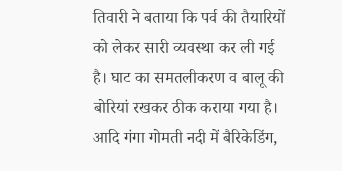तिवारी ने बताया कि पर्व की तैयारियों को लेकर सारी व्यवस्था कर ली गई है। घाट का समतलीकरण व बालू की बोरियां रखकर ठीक कराया गया है। आदि गंगा गोमती नदी में बैरिकेडिंग,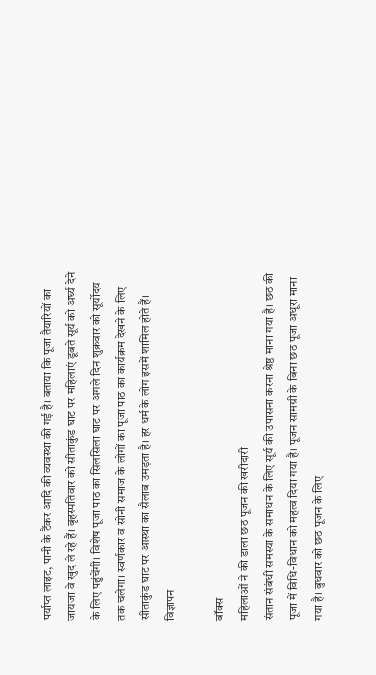पर्याप्त लाइट, पानी के टैंकर आदि की व्यवस्था की गई है। बताया कि पूजा तैयारियों का जायजा वे खुद ले रहे हैं। बृहस्पतिवार को सीताकुंड घाट पर महिलाएं डूबते सूर्य को अर्घ्य देने के लिए पहुंचेंगी। विशेष पूजा पाठ का सिलसिला घाट पर अगले दिन शुक्रवार को सूर्योदय तक चलेगा। स्वर्णकार व सोनी समाज के लोगों का पूजा पाठ का कार्यक्रम देखने के लिए सीताकुंड घाट पर आस्था का सैलाब उमड़ता है। हर धर्म के लोग इसमें शामिल होते हैं।
विज्ञापन

बॉक्स
महिलाओं ने की डाला छठ पूजन की खरीदारी
संतान संबंधी समस्या के समाधन के लिए सूर्य की उपासना करना श्रेष्ठ माना गया है। छठ की पूजा में विधि-विधान को महत्व दिया गया है। पूजन सामग्री के बिना छठ पूजा अधूरा माना गया है। बुधवार को छठ पूजन के लिए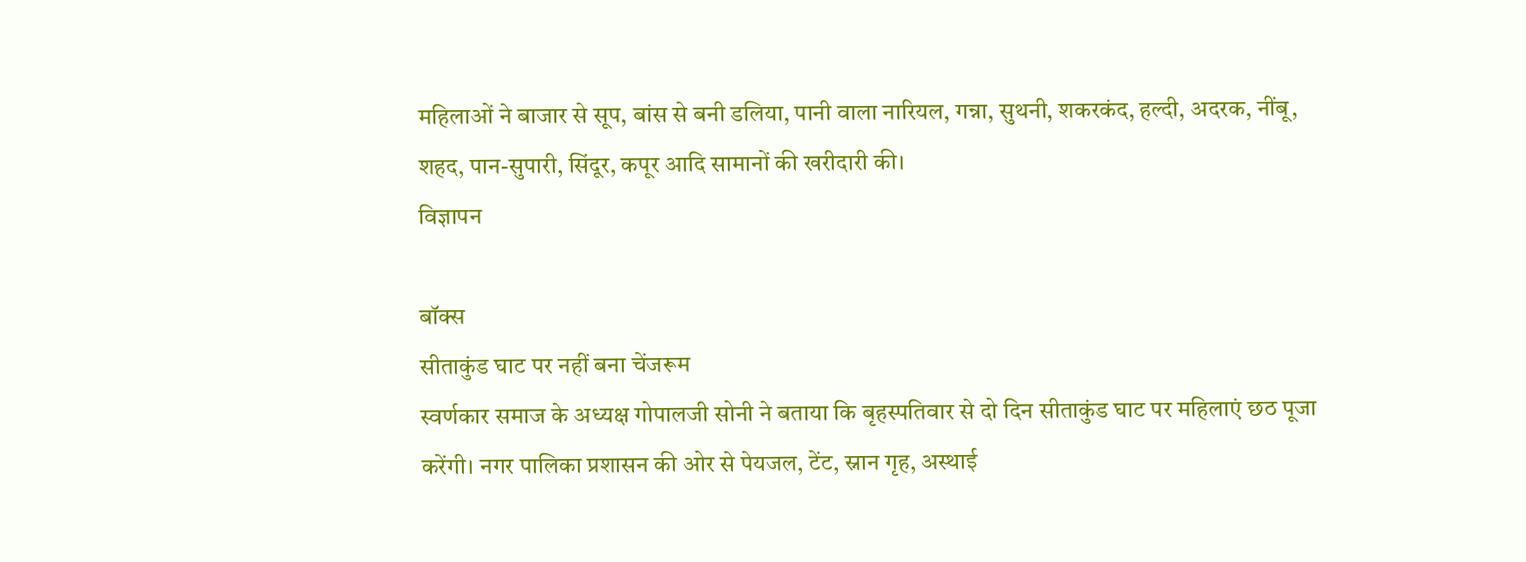महिलाओं ने बाजार से सूप, बांस से बनी डलिया, पानी वाला नारियल, गन्ना, सुथनी, शकरकंद, हल्दी, अदरक, नींबू, शहद, पान-सुपारी, सिंदूर, कपूर आदि सामानों की खरीदारी की।
विज्ञापन

बॉक्स
सीताकुंड घाट पर नहीं बना चेंजरूम
स्वर्णकार समाज के अध्यक्ष गोपालजी सोनी ने बताया कि बृहस्पतिवार से दो दिन सीताकुंड घाट पर महिलाएं छठ पूजा करेंगी। नगर पालिका प्रशासन की ओर से पेयजल, टेंट, स्नान गृह, अस्थाई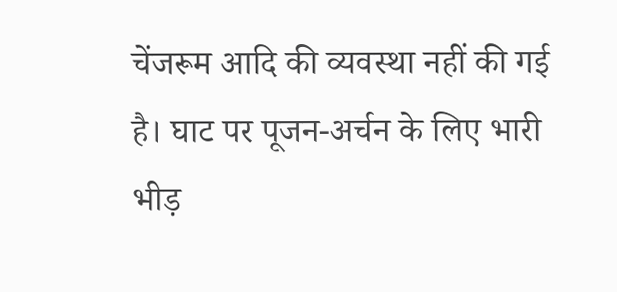चेंजरूम आदि की व्यवस्था नहीं की गई है। घाट पर पूजन-अर्चन के लिए भारी भीड़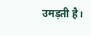उमड़ती है।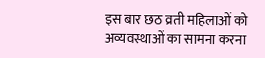इस बार छठ व्रती महिलाओं को अव्यवस्थाओं का सामना करना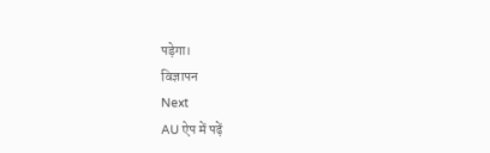पड़ेगा।
विज्ञापन
Next
AU ऐप में पढ़ें